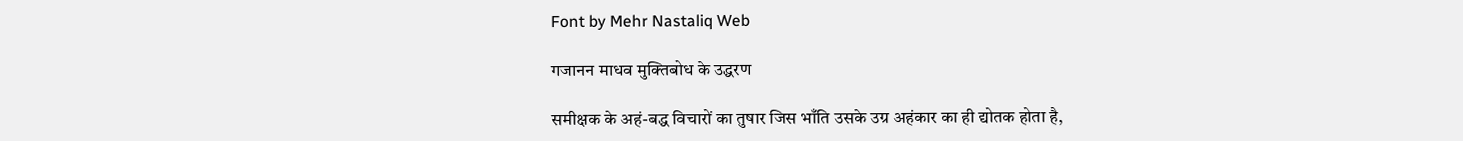Font by Mehr Nastaliq Web

गजानन माधव मुक्तिबोध के उद्धरण

समीक्षक के अहं-बद्ध विचारों का तुषार जिस भाँति उसके उग्र अहंकार का ही द्योतक होता है,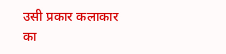उसी प्रकार कलाकार का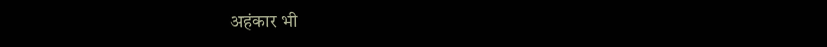अहंकार भी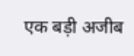एक बड़ी अजीब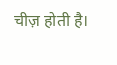चीज़ होती है।